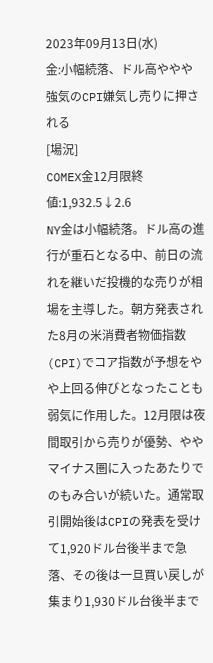2023年09月13日(水)
金:小幅続落、ドル高ややや強気のCPI嫌気し売りに押される
[場況]
COMEX金12月限終値:1,932.5↓2.6
NY金は小幅続落。ドル高の進行が重石となる中、前日の流れを継いだ投機的な売りが相場を主導した。朝方発表された8月の米消費者物価指数(CPI)でコア指数が予想をやや上回る伸びとなったことも弱気に作用した。12月限は夜間取引から売りが優勢、ややマイナス圏に入ったあたりでのもみ合いが続いた。通常取引開始後はCPIの発表を受けて1,920ドル台後半まで急落、その後は一旦買い戻しが集まり1,930ドル台後半まで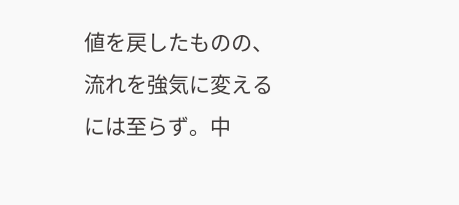値を戻したものの、流れを強気に変えるには至らず。中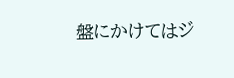盤にかけてはジ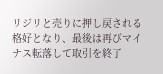リジリと売りに押し戻される格好となり、最後は再びマイナス転落して取引を終了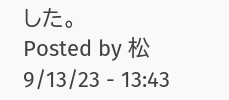した。
Posted by 松 9/13/23 - 13:43